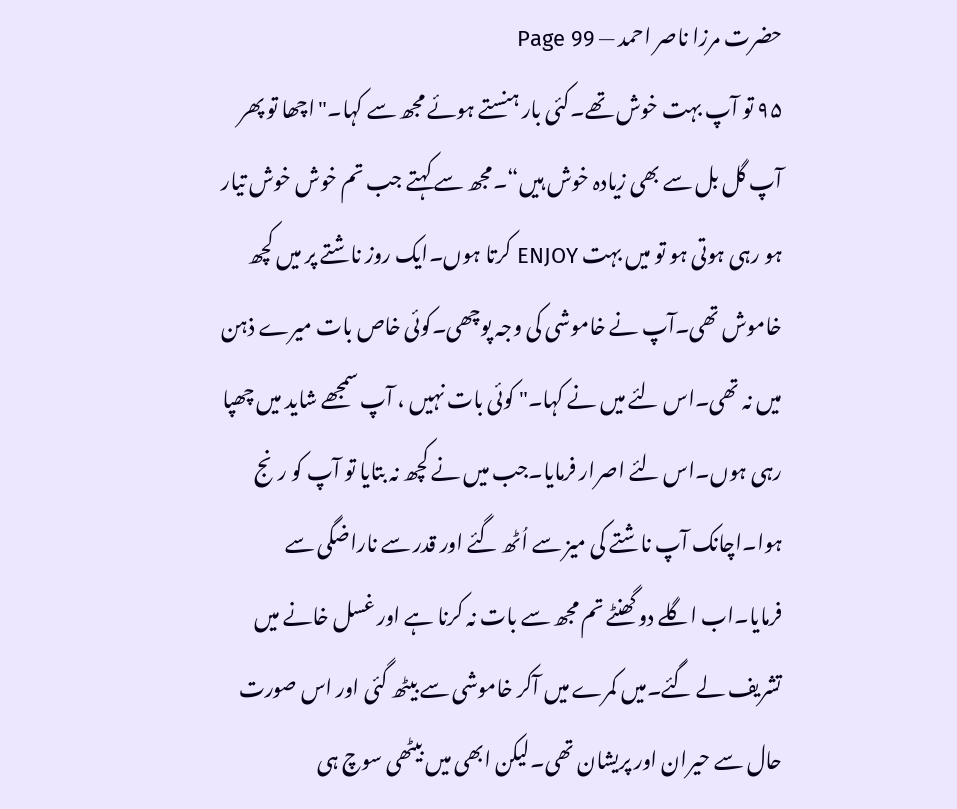حضرت مرزا ناصر احمد — Page 99
۹۵ تو آپ بہت خوش تھے۔کئی بار ہنستے ہوئے مجھ سے کہا۔"اچھا تو پھر آپ گل بل سے بھی زیادہ خوش ہیں“۔مجھ سے کہتے جب تم خوش خوش تیار ہو رہی ہوتی ہو تو میں بہت ENJOY کرتا ہوں۔ایک روز ناشتے پر میں کچھ خاموش تھی۔آپ نے خاموشی کی وجہ پوچھی۔کوئی خاص بات میرے ذہن میں نہ تھی۔اس لئے میں نے کہا۔" کوئی بات نہیں ، آپ سمجھے شاید میں چھپا رہی ہوں۔اس لئے اصرار فرمایا۔جب میں نے کچھ نہ بتایا تو آپ کو رنج ہوا۔اچانک آپ ناشتے کی میز سے اُٹھ گئے اور قدر سے ناراضگی سے فرمایا۔اب اگلے دو گھنٹے تم مجھ سے بات نہ کرنا ہے اور غسل خانے میں تشریف لے گئے۔میں کمرے میں آکر خاموشی سے بیٹھ گئی اور اس صورت حال سے حیران اور پریشان تھی۔لیکن ابھی میں بیٹھی سوچ ہی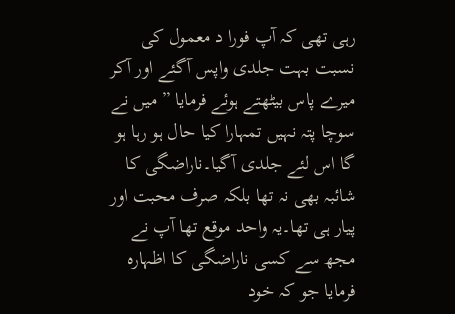رہی تھی کہ آپ فورا د معمول کی نسبت بہت جلدی واپس آگئے اور آکر میرے پاس بیٹھتے ہوئے فرمایا ” میں نے سوچا پتہ نہیں تمہارا کیا حال ہو رہا ہو گا اس لئے جلدی آگیا۔ناراضگی کا شائبہ بھی نہ تھا بلکہ صرف محبت اور پیار ہی تھا۔یہ واحد موقع تھا آپ نے مجھ سے کسی ناراضگی کا اظہارہ فرمایا جو کہ خود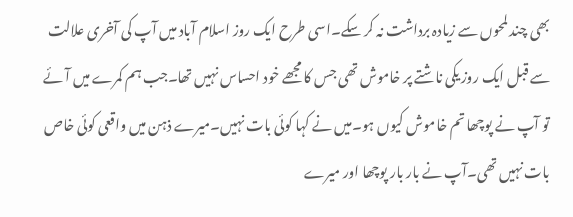بھی چند لمحوں سے زیادہ برداشت نہ کر سکے۔اسی طرح ایک روز اسلام آباد میں آپ کی آخری علالت سے قبل ایک روز یکی ناشتے پر خاموش تھی جس کا مجھے خود احساس نہیں تھا۔جب ہم کمرے میں آئے تو آپ نے پوچھا تم خاموش کیوں ہو۔میں نے کہا کوئی بات نہیں۔میرے ذہن میں واقعی کوئی خاص بات نہیں تھی۔آپ نے بار بار پوچھا اور میرے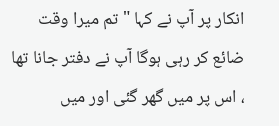انکار پر آپ نے کہا " تم میرا وقت ضائع کر رہی ہوگا آپ نے دفتر جانا تھا ، اس پر میں گھر گئی اور میں